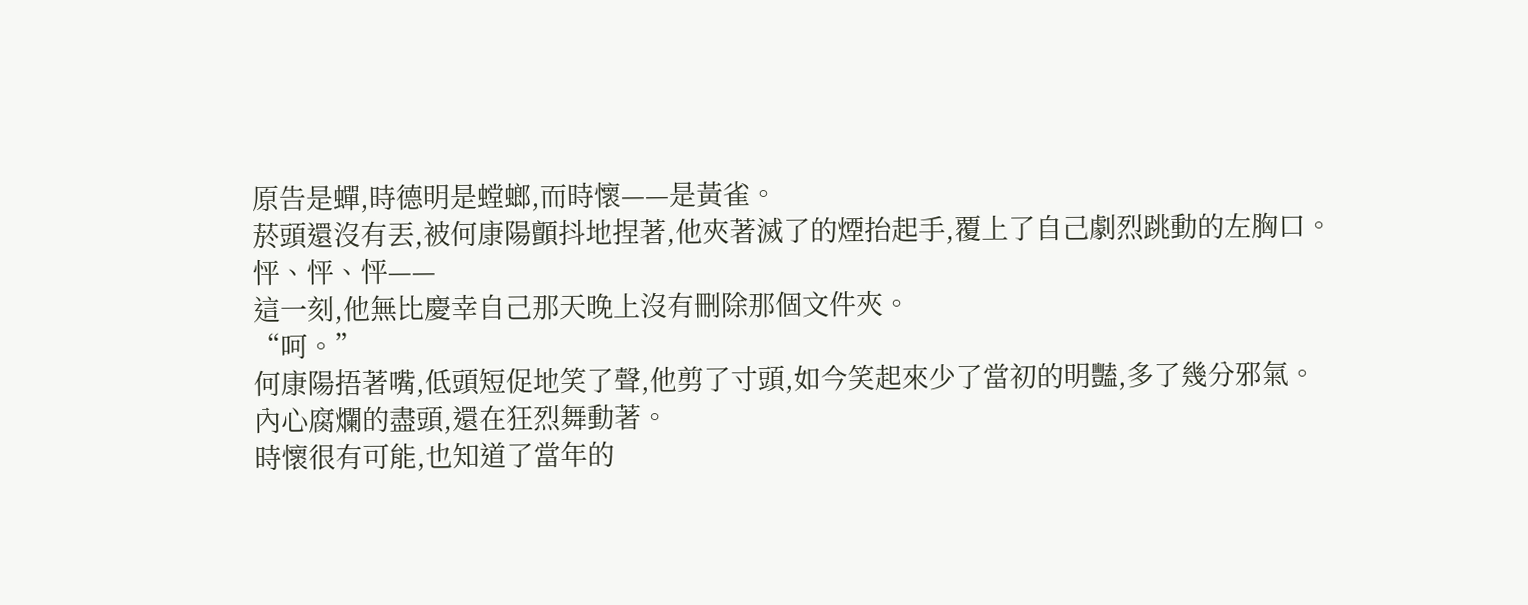原告是蟬,時德明是螳螂,而時懷——是黃雀。
菸頭還沒有丟,被何康陽顫抖地捏著,他夾著滅了的煙抬起手,覆上了自己劇烈跳動的左胸口。
怦、怦、怦——
這一刻,他無比慶幸自己那天晚上沒有刪除那個文件夾。
“呵。”
何康陽捂著嘴,低頭短促地笑了聲,他剪了寸頭,如今笑起來少了當初的明豔,多了幾分邪氣。
內心腐爛的盡頭,還在狂烈舞動著。
時懷很有可能,也知道了當年的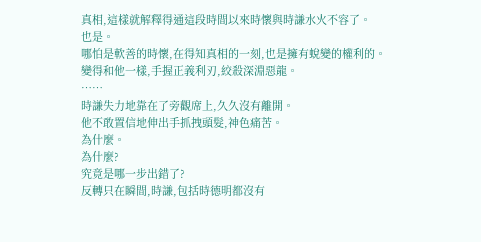真相,這樣就解釋得通這段時間以來時懷與時謙水火不容了。
也是。
哪怕是軟善的時懷,在得知真相的一刻,也是擁有蛻變的權利的。
變得和他一樣,手握正義利刃,絞殺深淵惡龍。
……
時謙失力地靠在了旁觀席上,久久沒有離開。
他不敢置信地伸出手抓拽頭髮,神色痛苦。
為什麼。
為什麼?
究竟是哪一步出錯了?
反轉只在瞬間,時謙,包括時德明都沒有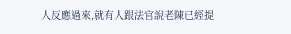人反應過來,就有人跟法官說老陳已經提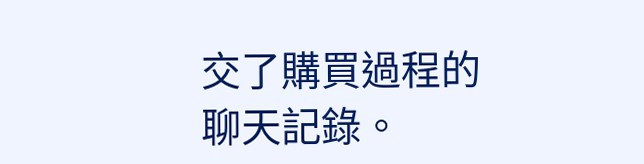交了購買過程的聊天記錄。